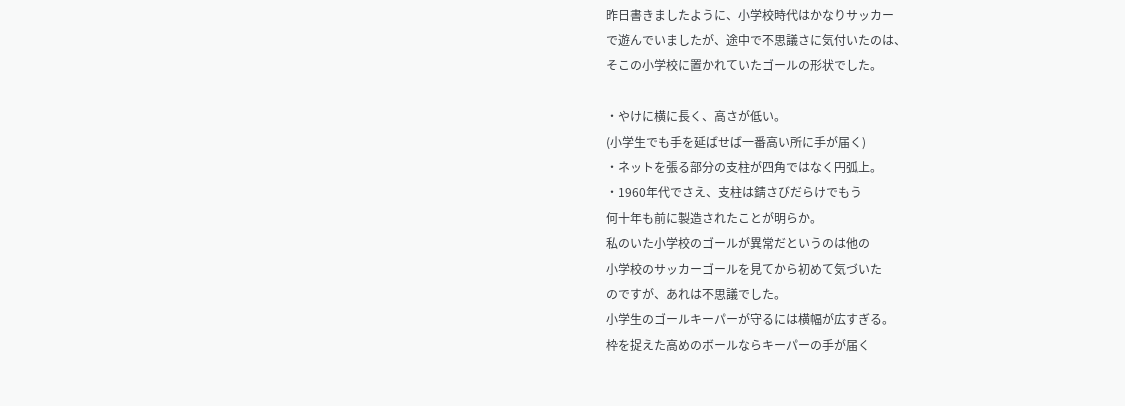昨日書きましたように、小学校時代はかなりサッカー
で遊んでいましたが、途中で不思議さに気付いたのは、
そこの小学校に置かれていたゴールの形状でした。

・やけに横に長く、高さが低い。
(小学生でも手を延ばせば一番高い所に手が届く)
・ネットを張る部分の支柱が四角ではなく円弧上。
・1960年代でさえ、支柱は錆さびだらけでもう
何十年も前に製造されたことが明らか。
私のいた小学校のゴールが異常だというのは他の
小学校のサッカーゴールを見てから初めて気づいた
のですが、あれは不思議でした。
小学生のゴールキーパーが守るには横幅が広すぎる。
枠を捉えた高めのボールならキーパーの手が届く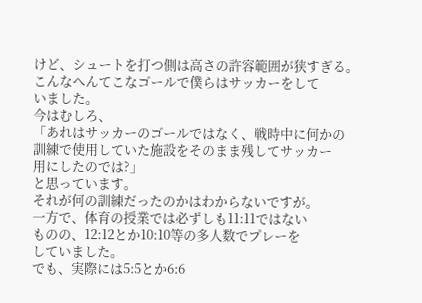けど、シュートを打つ側は高さの許容範囲が狭すぎる。
こんなへんてこなゴールで僕らはサッカーをして
いました。
今はむしろ、
「あれはサッカーのゴールではなく、戦時中に何かの
訓練で使用していた施設をそのまま残してサッカー
用にしたのでは?」
と思っています。
それが何の訓練だったのかはわからないですが。
一方で、体育の授業では必ずしも11:11ではない
ものの、12:12とか10:10等の多人数でプレーを
していました。
でも、実際には5:5とか6:6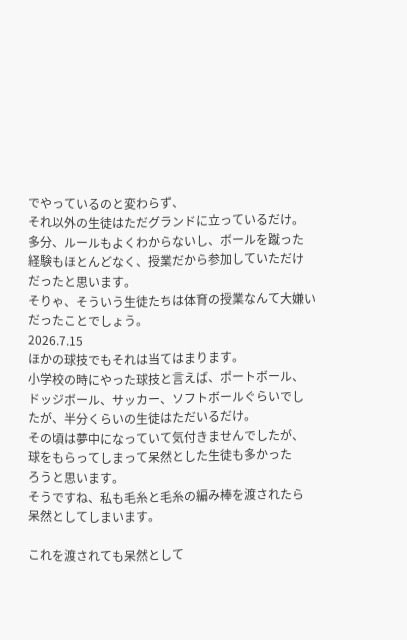でやっているのと変わらず、
それ以外の生徒はただグランドに立っているだけ。
多分、ルールもよくわからないし、ボールを蹴った
経験もほとんどなく、授業だから参加していただけ
だったと思います。
そりゃ、そういう生徒たちは体育の授業なんて大嫌い
だったことでしょう。
2026.7.15
ほかの球技でもそれは当てはまります。
小学校の時にやった球技と言えば、ポートボール、
ドッジボール、サッカー、ソフトボールぐらいでし
たが、半分くらいの生徒はただいるだけ。
その頃は夢中になっていて気付きませんでしたが、
球をもらってしまって呆然とした生徒も多かった
ろうと思います。
そうですね、私も毛糸と毛糸の編み棒を渡されたら
呆然としてしまいます。

これを渡されても呆然として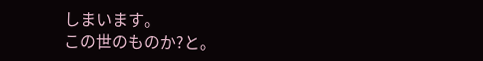しまいます。
この世のものか?と。